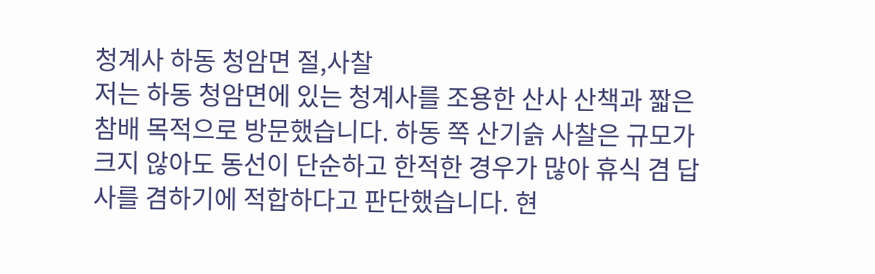청계사 하동 청암면 절,사찰
저는 하동 청암면에 있는 청계사를 조용한 산사 산책과 짧은 참배 목적으로 방문했습니다. 하동 쪽 산기슭 사찰은 규모가 크지 않아도 동선이 단순하고 한적한 경우가 많아 휴식 겸 답사를 겸하기에 적합하다고 판단했습니다. 현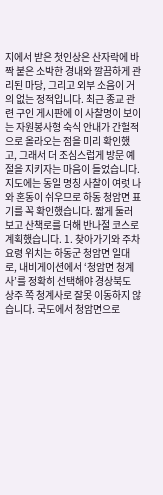지에서 받은 첫인상은 산자락에 바짝 붙은 소박한 경내와 깔끔하게 관리된 마당, 그리고 외부 소음이 거의 없는 정적입니다. 최근 종교 관련 구인 게시판에 이 사찰명이 보이는 자원봉사형 숙식 안내가 간헐적으로 올라오는 점을 미리 확인했고, 그래서 더 조심스럽게 방문 예절을 지키자는 마음이 들었습니다. 지도에는 동일 명칭 사찰이 여럿 나와 혼동이 쉬우므로 하동 청암면 표기를 꼭 확인했습니다. 짧게 둘러보고 산책로를 더해 반나절 코스로 계획했습니다. 1. 찾아가기와 주차 요령 위치는 하동군 청암면 일대로, 내비게이션에서 ‘청암면 청계사’를 정확히 선택해야 경상북도 상주 쪽 청계사로 잘못 이동하지 않습니다. 국도에서 청암면으로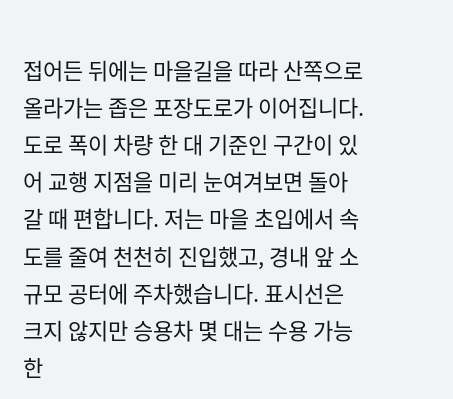접어든 뒤에는 마을길을 따라 산쪽으로 올라가는 좁은 포장도로가 이어집니다. 도로 폭이 차량 한 대 기준인 구간이 있어 교행 지점을 미리 눈여겨보면 돌아갈 때 편합니다. 저는 마을 초입에서 속도를 줄여 천천히 진입했고, 경내 앞 소규모 공터에 주차했습니다. 표시선은 크지 않지만 승용차 몇 대는 수용 가능한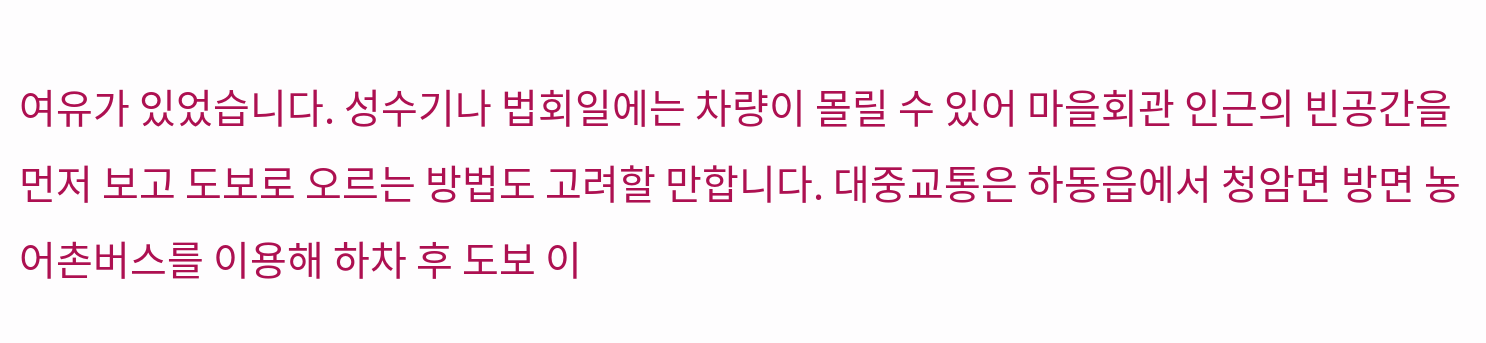여유가 있었습니다. 성수기나 법회일에는 차량이 몰릴 수 있어 마을회관 인근의 빈공간을 먼저 보고 도보로 오르는 방법도 고려할 만합니다. 대중교통은 하동읍에서 청암면 방면 농어촌버스를 이용해 하차 후 도보 이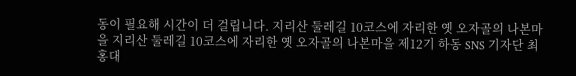동이 필요해 시간이 더 걸립니다. 지리산 둘레길 10코스에 자리한 옛 오자골의 나본마을 지리산 둘레길 10코스에 자리한 옛 오자골의 나본마을 제12기 하동 SNS 기자단 최홍대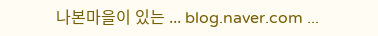나본마을이 있는 ... blog.naver.com ...